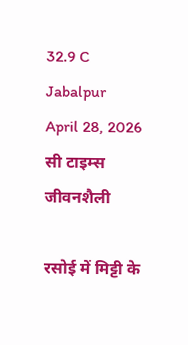32.9 C
Jabalpur
April 28, 2026
सी टाइम्स
जीवनशैली

रसोई में मिट्टी के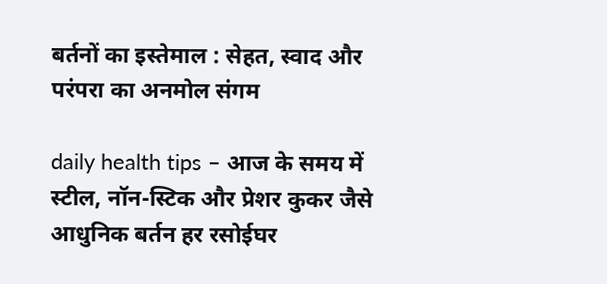बर्तनों का इस्तेमाल : सेहत, स्वाद और परंपरा का अनमोल संगम

daily health tips – आज के समय में स्टील, नॉन-स्टिक और प्रेशर कुकर जैसे आधुनिक बर्तन हर रसोईघर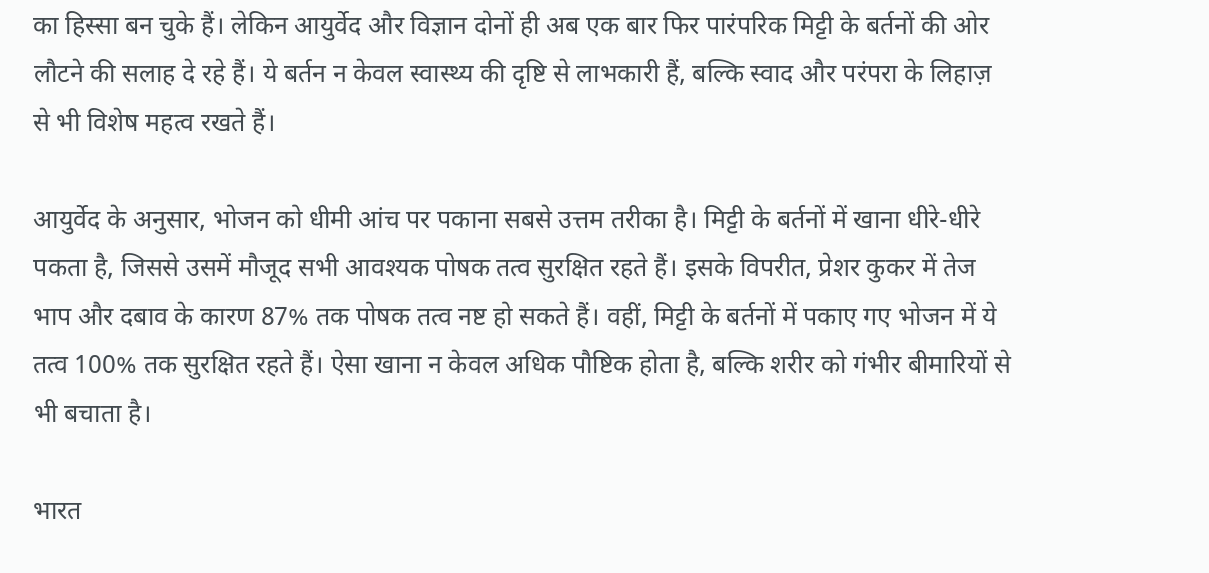का हिस्सा बन चुके हैं। लेकिन आयुर्वेद और विज्ञान दोनों ही अब एक बार फिर पारंपरिक मिट्टी के बर्तनों की ओर लौटने की सलाह दे रहे हैं। ये बर्तन न केवल स्वास्थ्य की दृष्टि से लाभकारी हैं, बल्कि स्वाद और परंपरा के लिहाज़ से भी विशेष महत्व रखते हैं।

आयुर्वेद के अनुसार, भोजन को धीमी आंच पर पकाना सबसे उत्तम तरीका है। मिट्टी के बर्तनों में खाना धीरे-धीरे पकता है, जिससे उसमें मौजूद सभी आवश्यक पोषक तत्व सुरक्षित रहते हैं। इसके विपरीत, प्रेशर कुकर में तेज भाप और दबाव के कारण 87% तक पोषक तत्व नष्ट हो सकते हैं। वहीं, मिट्टी के बर्तनों में पकाए गए भोजन में ये तत्व 100% तक सुरक्षित रहते हैं। ऐसा खाना न केवल अधिक पौष्टिक होता है, बल्कि शरीर को गंभीर बीमारियों से भी बचाता है।

भारत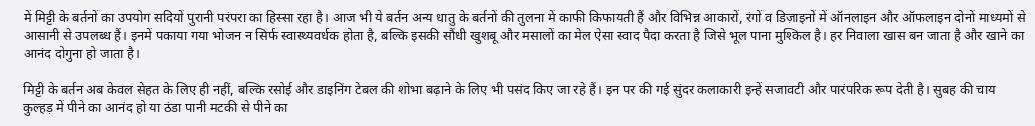में मिट्टी के बर्तनों का उपयोग सदियों पुरानी परंपरा का हिस्सा रहा है। आज भी ये बर्तन अन्य धातु के बर्तनों की तुलना में काफी किफायती हैं और विभिन्न आकारों, रंगों व डिज़ाइनों में ऑनलाइन और ऑफलाइन दोनों माध्यमों से आसानी से उपलब्ध हैं। इनमें पकाया गया भोजन न सिर्फ स्वास्थ्यवर्धक होता है, बल्कि इसकी सौंधी खुशबू और मसालों का मेल ऐसा स्वाद पैदा करता है जिसे भूल पाना मुश्किल है। हर निवाला खास बन जाता है और खाने का आनंद दोगुना हो जाता है।

मिट्टी के बर्तन अब केवल सेहत के लिए ही नहीं, बल्कि रसोई और डाइनिंग टेबल की शोभा बढ़ाने के लिए भी पसंद किए जा रहे हैं। इन पर की गई सुंदर कलाकारी इन्हें सजावटी और पारंपरिक रूप देती है। सुबह की चाय कुल्हड़ में पीने का आनंद हो या ठंडा पानी मटकी से पीने का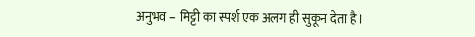अनुभव – मिट्टी का स्पर्श एक अलग ही सुकून देता है।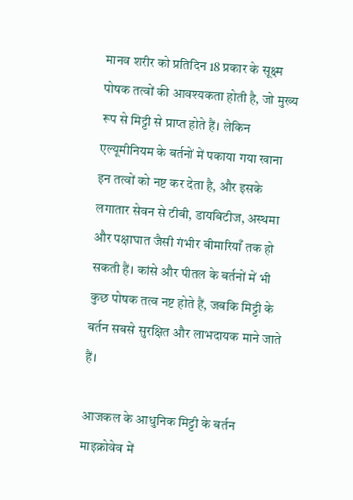मानव शरीर को प्रतिदिन 18 प्रकार के सूक्ष्म पोषक तत्वों की आवश्यकता होती है, जो मुख्य रूप से मिट्टी से प्राप्त होते हैं। लेकिन एल्यूमीनियम के बर्तनों में पकाया गया खाना इन तत्वों को नष्ट कर देता है, और इसके लगातार सेवन से टीबी, डायबिटीज, अस्थमा और पक्षाघात जैसी गंभीर बीमारियाँ तक हो सकती हैं। कांसे और पीतल के बर्तनों में भी कुछ पोषक तत्व नष्ट होते हैं, जबकि मिट्टी के बर्तन सबसे सुरक्षित और लाभदायक माने जाते हैं।

आजकल के आधुनिक मिट्टी के बर्तन माइक्रोवेव में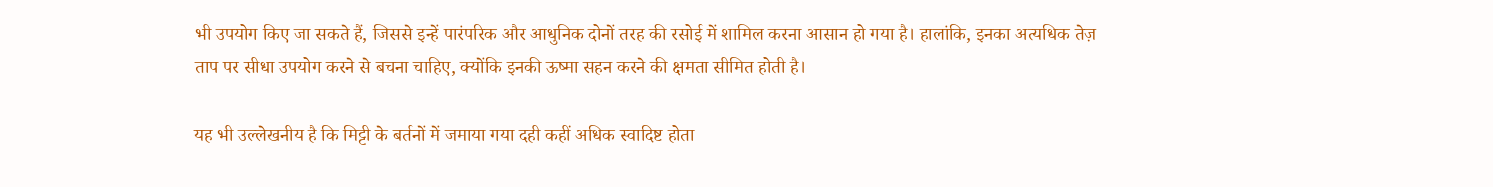भी उपयोग किए जा सकते हैं, जिससे इन्हें पारंपरिक और आधुनिक दोनों तरह की रसोई में शामिल करना आसान हो गया है। हालांकि, इनका अत्यधिक तेज़ ताप पर सीधा उपयोग करने से बचना चाहिए, क्योंकि इनकी ऊष्मा सहन करने की क्षमता सीमित होती है।

यह भी उल्लेखनीय है कि मिट्टी के बर्तनों में जमाया गया दही कहीं अधिक स्वादिष्ट होता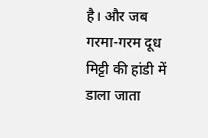है। और जब गरमा-गरम दूध मिट्टी की हांडी में डाला जाता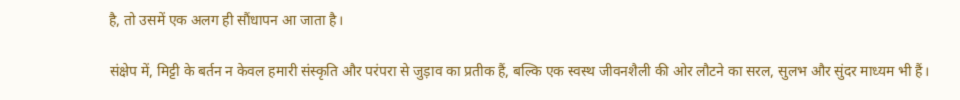है, तो उसमें एक अलग ही सौंधापन आ जाता है।

संक्षेप में, मिट्टी के बर्तन न केवल हमारी संस्कृति और परंपरा से जुड़ाव का प्रतीक हैं, बल्कि एक स्वस्थ जीवनशैली की ओर लौटने का सरल, सुलभ और सुंदर माध्यम भी हैं।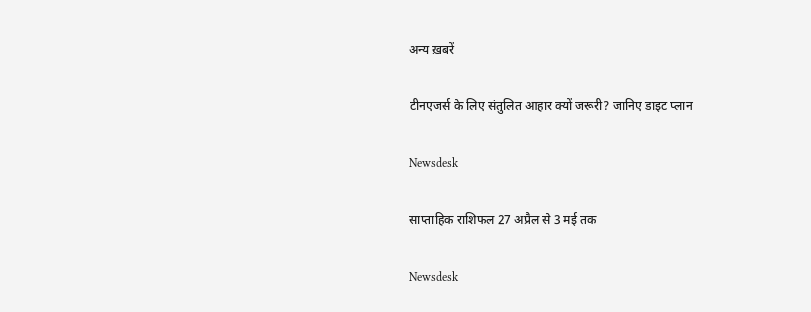अन्य ख़बरें

टीनएजर्स के लिए संतुलित आहार क्यों जरूरी? जानिए डाइट प्लान

Newsdesk

साप्ताहिक राशिफल 27 अप्रैल से 3 मई तक

Newsdesk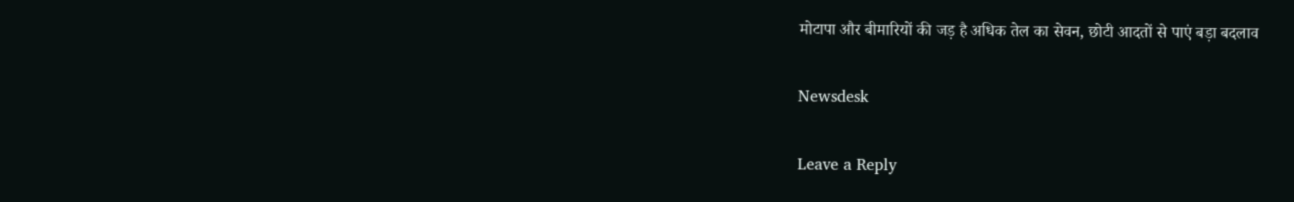मोटापा और बीमारियों की जड़ है अधिक तेल का सेवन, छोटी आदतों से पाएं बड़ा बदलाव

Newsdesk

Leave a Reply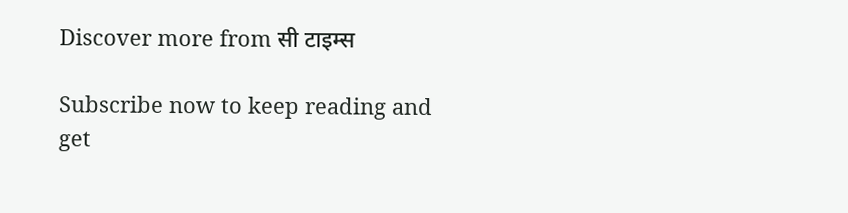Discover more from सी टाइम्स

Subscribe now to keep reading and get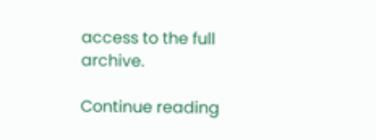access to the full archive.

Continue reading